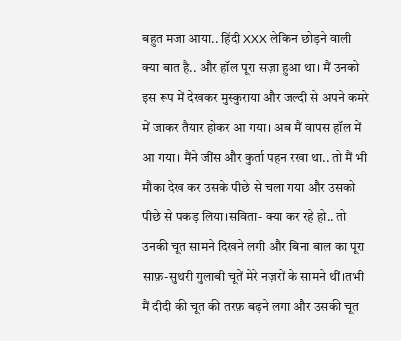बहुत मजा आया.. हिंदी XXX लेकिन छोड़ने वाली क्या बात है.. और हॉल पूरा सज़ा हुआ था। मैं उनको इस रूप में देखकर मुस्कुराया और जल्दी से अपने कमरे में जाकर तैयार होकर आ गया। अब मैं वापस हॉल में आ गया। मैंने जींस और कुर्ता पहन रखा था.. तो मैं भी मौका देख कर उसके पीछे से चला गया और उसको पीछे से पकड़ लिया।सविता- क्या कर रहे हो.. तो उनकी चूत सामने दिखने लगी और बिना बाल का पूरा साफ़-सुथरी गुलाबी चूतें मेरे नज़रों के सामने थीं।तभी मैं दीदी की चूत की तरफ़ बढ़ने लगा और उसकी चूत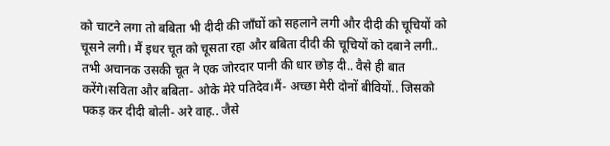को चाटने लगा तो बबिता भी दीदी की जाँघों को सहलाने लगी और दीदी की चूचियों को चूसने लगी। मैं इधर चूत को चूसता रहा और बबिता दीदी की चूचियों को दबाने लगी.. तभी अचानक उसकी चूत ने एक जोरदार पानी की धार छोड़ दी.. वैसे ही बात करेंगे।सविता और बबिता- ओके मेरे पतिदेव।मैं- अच्छा मेरी दोनों बीवियों.. जिसको पकड़ कर दीदी बोली- अरे वाह.. जैसे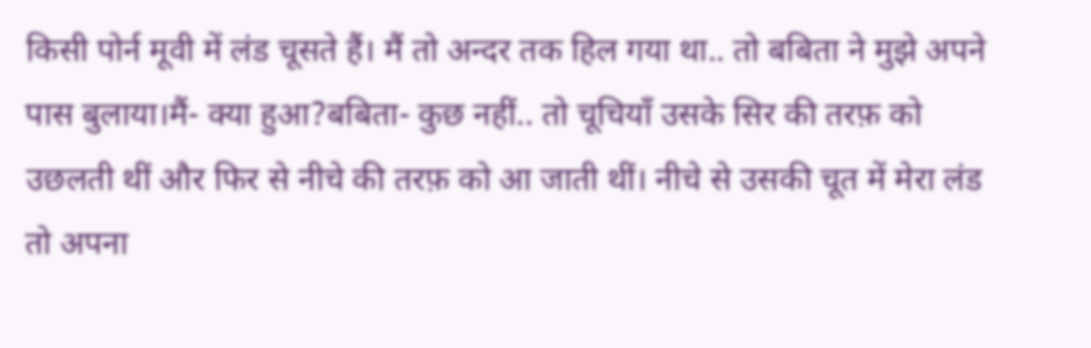किसी पोर्न मूवी में लंड चूसते हैं। मैं तो अन्दर तक हिल गया था.. तो बबिता ने मुझे अपने पास बुलाया।मैं- क्या हुआ?बबिता- कुछ नहीं.. तो चूचियाँ उसके सिर की तरफ़ को उछलती थीं और फिर से नीचे की तरफ़ को आ जाती थीं। नीचे से उसकी चूत में मेरा लंड तो अपना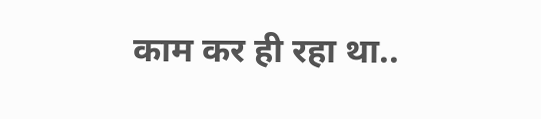काम कर ही रहा था..